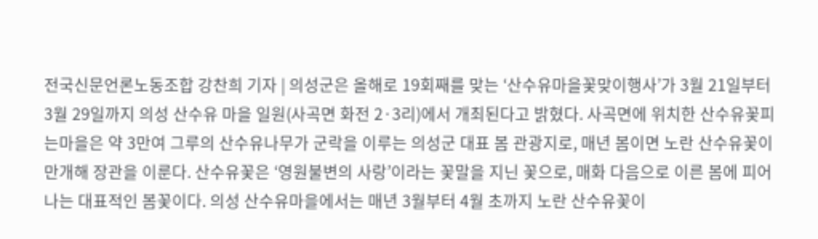전국신문언론노동조합 강찬희 기자 | 의성군은 올해로 19회째를 맞는 ‘산수유마을꽃맞이행사’가 3월 21일부터 3월 29일까지 의성 산수유 마을 일원(사곡면 화전 2·3리)에서 개최된다고 밝혔다. 사곡면에 위치한 산수유꽃피는마을은 약 3만여 그루의 산수유나무가 군락을 이루는 의성군 대표 봄 관광지로, 매년 봄이면 노란 산수유꽃이 만개해 장관을 이룬다. 산수유꽃은 ‘영원불변의 사랑’이라는 꽃말을 지닌 꽃으로, 매화 다음으로 이른 봄에 피어나는 대표적인 봄꽃이다. 의성 산수유마을에서는 매년 3월부터 4월 초까지 노란 산수유꽃이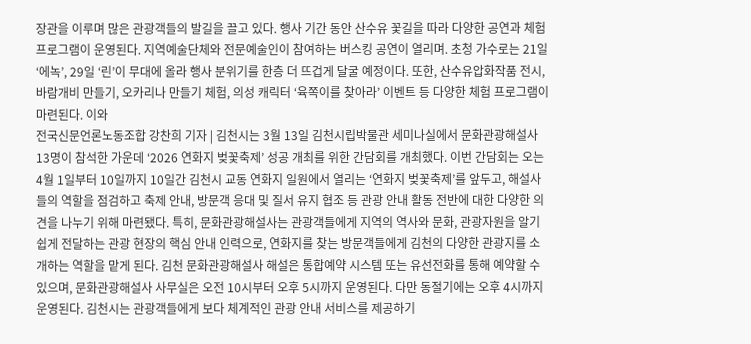장관을 이루며 많은 관광객들의 발길을 끌고 있다. 행사 기간 동안 산수유 꽃길을 따라 다양한 공연과 체험 프로그램이 운영된다. 지역예술단체와 전문예술인이 참여하는 버스킹 공연이 열리며. 초청 가수로는 21일 ‘에녹’, 29일 ‘린’이 무대에 올라 행사 분위기를 한층 더 뜨겁게 달굴 예정이다. 또한, 산수유압화작품 전시, 바람개비 만들기, 오카리나 만들기 체험, 의성 캐릭터 ‘육쪽이를 찾아라’ 이벤트 등 다양한 체험 프로그램이 마련된다. 이와
전국신문언론노동조합 강찬희 기자 | 김천시는 3월 13일 김천시립박물관 세미나실에서 문화관광해설사 13명이 참석한 가운데 ‘2026 연화지 벚꽃축제’ 성공 개최를 위한 간담회를 개최했다. 이번 간담회는 오는 4월 1일부터 10일까지 10일간 김천시 교동 연화지 일원에서 열리는 ‘연화지 벚꽃축제’를 앞두고, 해설사들의 역할을 점검하고 축제 안내, 방문객 응대 및 질서 유지 협조 등 관광 안내 활동 전반에 대한 다양한 의견을 나누기 위해 마련됐다. 특히, 문화관광해설사는 관광객들에게 지역의 역사와 문화, 관광자원을 알기 쉽게 전달하는 관광 현장의 핵심 안내 인력으로, 연화지를 찾는 방문객들에게 김천의 다양한 관광지를 소개하는 역할을 맡게 된다. 김천 문화관광해설사 해설은 통합예약 시스템 또는 유선전화를 통해 예약할 수 있으며, 문화관광해설사 사무실은 오전 10시부터 오후 5시까지 운영된다. 다만 동절기에는 오후 4시까지 운영된다. 김천시는 관광객들에게 보다 체계적인 관광 안내 서비스를 제공하기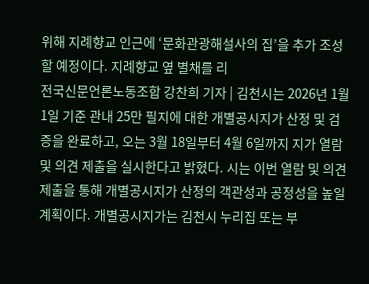위해 지례향교 인근에 ‘문화관광해설사의 집’을 추가 조성할 예정이다. 지례향교 옆 별채를 리
전국신문언론노동조합 강찬희 기자 | 김천시는 2026년 1월 1일 기준 관내 25만 필지에 대한 개별공시지가 산정 및 검증을 완료하고, 오는 3월 18일부터 4월 6일까지 지가 열람 및 의견 제출을 실시한다고 밝혔다. 시는 이번 열람 및 의견제출을 통해 개별공시지가 산정의 객관성과 공정성을 높일 계획이다. 개별공시지가는 김천시 누리집 또는 부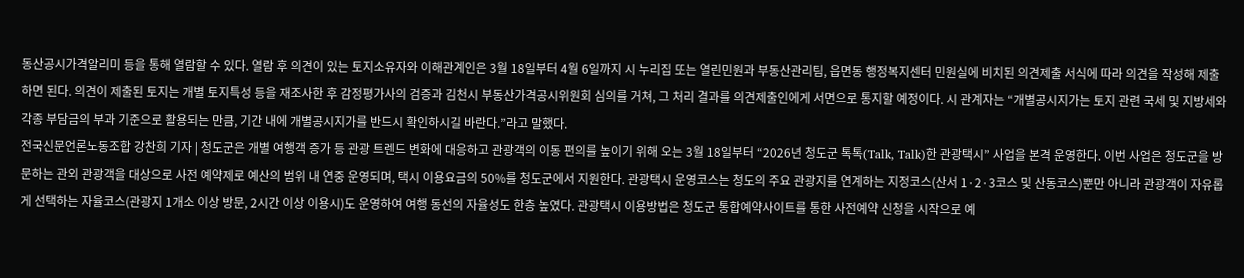동산공시가격알리미 등을 통해 열람할 수 있다. 열람 후 의견이 있는 토지소유자와 이해관계인은 3월 18일부터 4월 6일까지 시 누리집 또는 열린민원과 부동산관리팀, 읍면동 행정복지센터 민원실에 비치된 의견제출 서식에 따라 의견을 작성해 제출하면 된다. 의견이 제출된 토지는 개별 토지특성 등을 재조사한 후 감정평가사의 검증과 김천시 부동산가격공시위원회 심의를 거쳐, 그 처리 결과를 의견제출인에게 서면으로 통지할 예정이다. 시 관계자는 “개별공시지가는 토지 관련 국세 및 지방세와 각종 부담금의 부과 기준으로 활용되는 만큼, 기간 내에 개별공시지가를 반드시 확인하시길 바란다.”라고 말했다.
전국신문언론노동조합 강찬희 기자 | 청도군은 개별 여행객 증가 등 관광 트렌드 변화에 대응하고 관광객의 이동 편의를 높이기 위해 오는 3월 18일부터 “2026년 청도군 톡톡(Talk, Talk)한 관광택시” 사업을 본격 운영한다. 이번 사업은 청도군을 방문하는 관외 관광객을 대상으로 사전 예약제로 예산의 범위 내 연중 운영되며, 택시 이용요금의 50%를 청도군에서 지원한다. 관광택시 운영코스는 청도의 주요 관광지를 연계하는 지정코스(산서 1·2·3코스 및 산동코스)뿐만 아니라 관광객이 자유롭게 선택하는 자율코스(관광지 1개소 이상 방문, 2시간 이상 이용시)도 운영하여 여행 동선의 자율성도 한층 높였다. 관광택시 이용방법은 청도군 통합예약사이트를 통한 사전예약 신청을 시작으로 예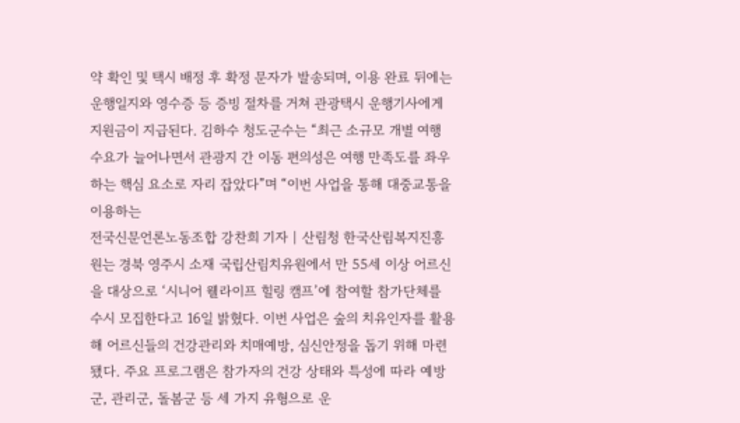약 확인 및 택시 배정 후 확정 문자가 발송되며, 이용 완료 뒤에는 운행일지와 영수증 등 증빙 절차를 거쳐 관광택시 운행기사에게 지원금이 지급된다. 김하수 청도군수는 “최근 소규모 개별 여행 수요가 늘어나면서 관광지 간 이동 편의성은 여행 만족도를 좌우하는 핵심 요소로 자리 잡았다”며 “이번 사업을 통해 대중교통을 이용하는
전국신문언론노동조합 강찬희 기자 | 산림청 한국산림복지진흥원는 경북 영주시 소재 국립산림치유원에서 만 55세 이상 어르신을 대상으로 ‘시니어 웰라이프 힐링 캠프’에 참여할 참가단체를 수시 모집한다고 16일 밝혔다. 이번 사업은 숲의 치유인자를 활용해 어르신들의 건강관리와 치매예방, 심신안정을 돕기 위해 마련됐다. 주요 프로그램은 참가자의 건강 상태와 특성에 따라 예방군, 관리군, 돌봄군 등 세 가지 유형으로 운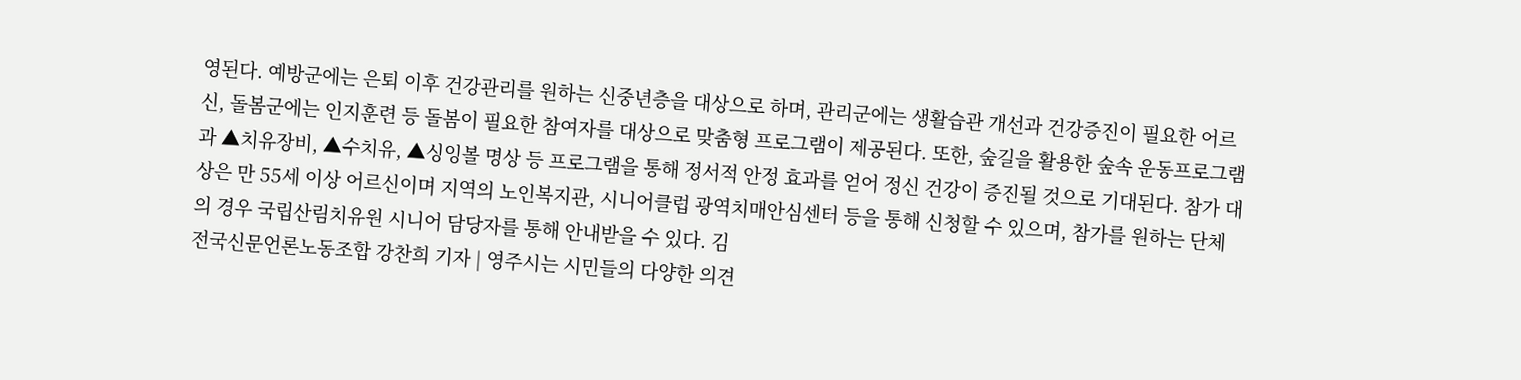영된다. 예방군에는 은퇴 이후 건강관리를 원하는 신중년층을 대상으로 하며, 관리군에는 생활습관 개선과 건강증진이 필요한 어르신, 돌봄군에는 인지훈련 등 돌봄이 필요한 참여자를 대상으로 맞춤형 프로그램이 제공된다. 또한, 숲길을 활용한 숲속 운동프로그램과 ▲치유장비, ▲수치유, ▲싱잉볼 명상 등 프로그램을 통해 정서적 안정 효과를 얻어 정신 건강이 증진될 것으로 기대된다. 참가 대상은 만 55세 이상 어르신이며 지역의 노인복지관, 시니어클럽 광역치매안심센터 등을 통해 신청할 수 있으며, 참가를 원하는 단체의 경우 국립산림치유원 시니어 담당자를 통해 안내받을 수 있다. 김
전국신문언론노동조합 강찬희 기자 | 영주시는 시민들의 다양한 의견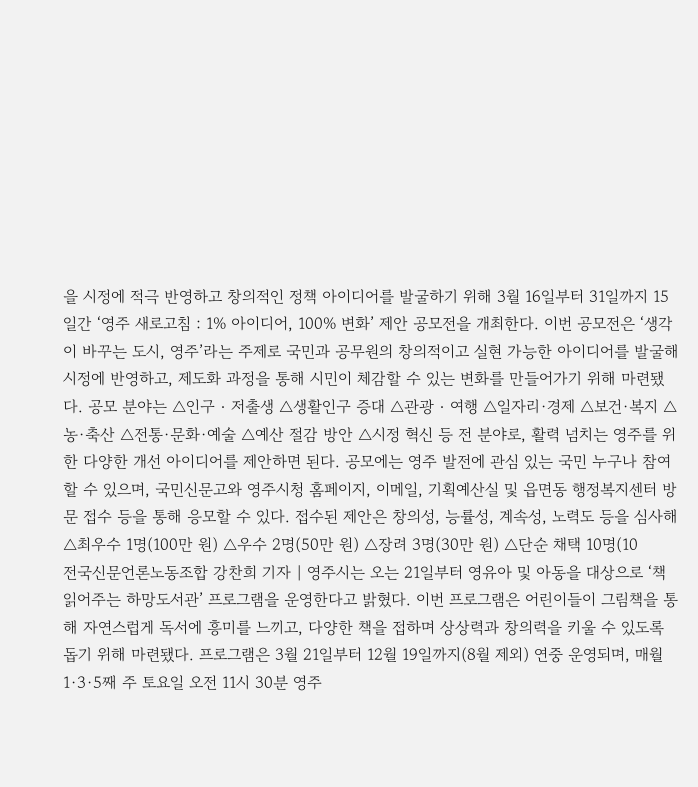을 시정에 적극 반영하고 창의적인 정책 아이디어를 발굴하기 위해 3월 16일부터 31일까지 15일간 ‘영주 새로고침 : 1% 아이디어, 100% 변화’ 제안 공모전을 개최한다. 이번 공모전은 ‘생각이 바꾸는 도시, 영주’라는 주제로 국민과 공무원의 창의적이고 실현 가능한 아이디어를 발굴해 시정에 반영하고, 제도화 과정을 통해 시민이 체감할 수 있는 변화를 만들어가기 위해 마련됐다. 공모 분야는 △인구‧저출생 △생활인구 증대 △관광‧여행 △일자리·경제 △보건·복지 △농·축산 △전통·문화·예술 △예산 절감 방안 △시정 혁신 등 전 분야로, 활력 넘치는 영주를 위한 다양한 개선 아이디어를 제안하면 된다. 공모에는 영주 발전에 관심 있는 국민 누구나 참여할 수 있으며, 국민신문고와 영주시청 홈페이지, 이메일, 기획예산실 및 읍면동 행정복지센터 방문 접수 등을 통해 응모할 수 있다. 접수된 제안은 창의성, 능률성, 계속성, 노력도 등을 심사해 △최우수 1명(100만 원) △우수 2명(50만 원) △장려 3명(30만 원) △단순 채택 10명(10
전국신문언론노동조합 강찬희 기자 | 영주시는 오는 21일부터 영유아 및 아동을 대상으로 ‘책 읽어주는 하망도서관’ 프로그램을 운영한다고 밝혔다. 이번 프로그램은 어린이들이 그림책을 통해 자연스럽게 독서에 흥미를 느끼고, 다양한 책을 접하며 상상력과 창의력을 키울 수 있도록 돕기 위해 마련됐다. 프로그램은 3월 21일부터 12월 19일까지(8월 제외) 연중 운영되며, 매월 1·3·5째 주 토요일 오전 11시 30분 영주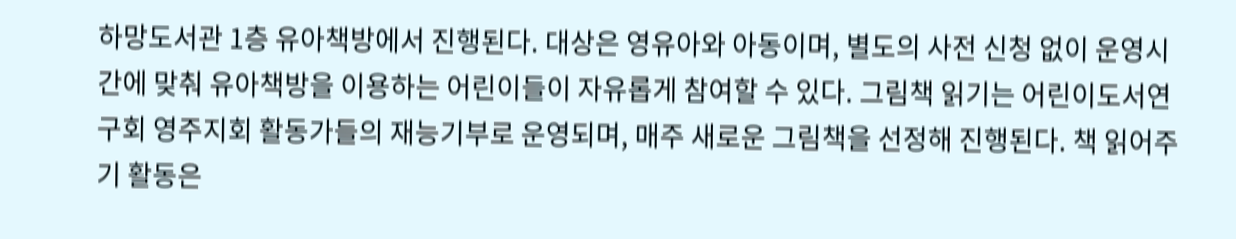하망도서관 1층 유아책방에서 진행된다. 대상은 영유아와 아동이며, 별도의 사전 신청 없이 운영시간에 맞춰 유아책방을 이용하는 어린이들이 자유롭게 참여할 수 있다. 그림책 읽기는 어린이도서연구회 영주지회 활동가들의 재능기부로 운영되며, 매주 새로운 그림책을 선정해 진행된다. 책 읽어주기 활동은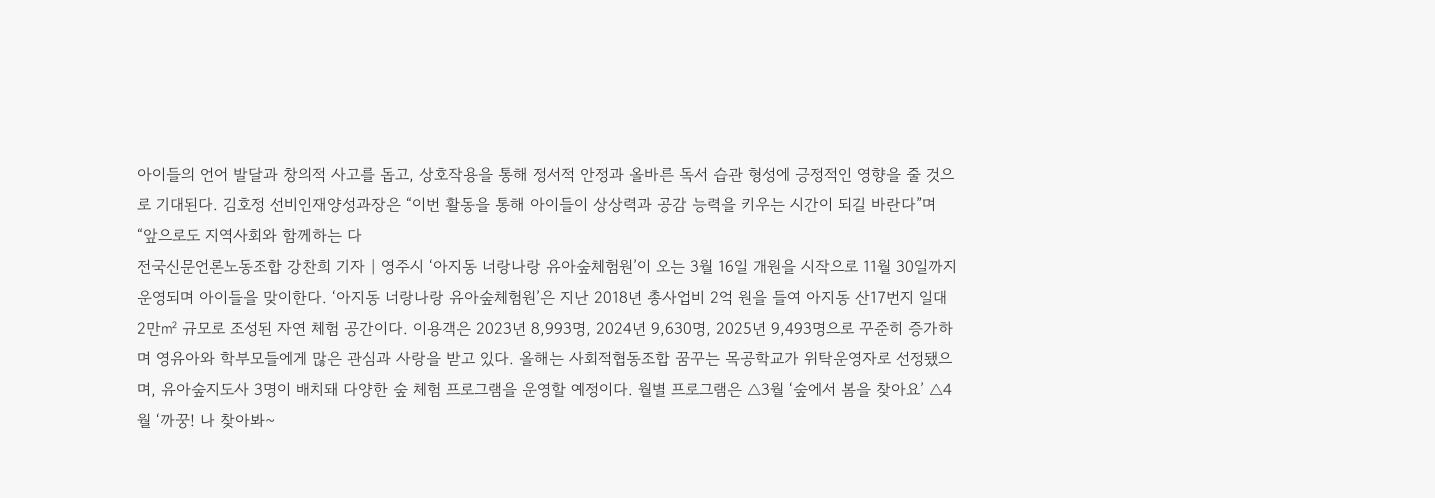아이들의 언어 발달과 창의적 사고를 돕고, 상호작용을 통해 정서적 안정과 올바른 독서 습관 형성에 긍정적인 영향을 줄 것으로 기대된다. 김호정 선비인재양성과장은 “이번 활동을 통해 아이들이 상상력과 공감 능력을 키우는 시간이 되길 바란다”며 “앞으로도 지역사회와 함께하는 다
전국신문언론노동조합 강찬희 기자 | 영주시 ‘아지동 너랑나랑 유아숲체험원’이 오는 3월 16일 개원을 시작으로 11월 30일까지 운영되며 아이들을 맞이한다. ‘아지동 너랑나랑 유아숲체험원’은 지난 2018년 총사업비 2억 원을 들여 아지동 산17번지 일대 2만㎡ 규모로 조성된 자연 체험 공간이다. 이용객은 2023년 8,993명, 2024년 9,630명, 2025년 9,493명으로 꾸준히 증가하며 영유아와 학부모들에게 많은 관심과 사랑을 받고 있다. 올해는 사회적협동조합 꿈꾸는 목공학교가 위탁운영자로 선정됐으며, 유아숲지도사 3명이 배치돼 다양한 숲 체험 프로그램을 운영할 예정이다. 월별 프로그램은 △3월 ‘숲에서 봄을 찾아요’ △4월 ‘까꿍! 나 찾아봐~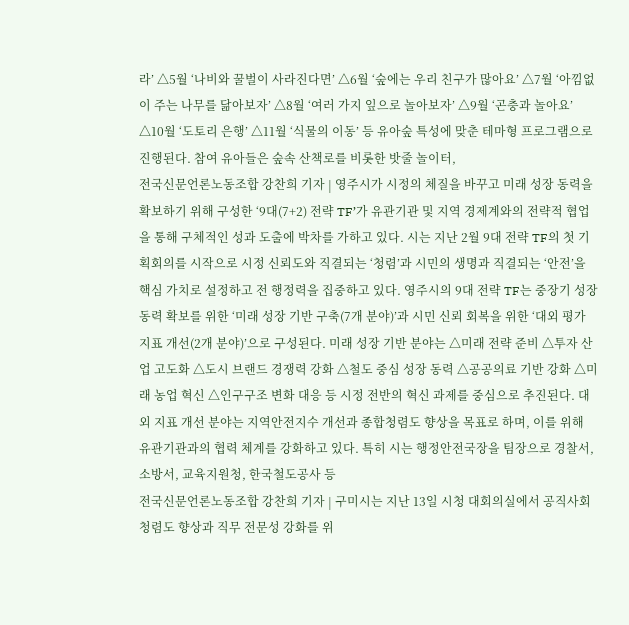라’ △5월 ‘나비와 꿀벌이 사라진다면’ △6월 ‘숲에는 우리 친구가 많아요’ △7월 ‘아낌없이 주는 나무를 닮아보자’ △8월 ‘여러 가지 잎으로 놀아보자’ △9월 ‘곤충과 놀아요’ △10월 ‘도토리 은행’ △11월 ‘식물의 이동’ 등 유아숲 특성에 맞춘 테마형 프로그램으로 진행된다. 참여 유아들은 숲속 산책로를 비롯한 밧줄 놀이터,
전국신문언론노동조합 강찬희 기자 | 영주시가 시정의 체질을 바꾸고 미래 성장 동력을 확보하기 위해 구성한 ‘9대(7+2) 전략 TF’가 유관기관 및 지역 경제계와의 전략적 협업을 통해 구체적인 성과 도출에 박차를 가하고 있다. 시는 지난 2월 9대 전략 TF의 첫 기획회의를 시작으로 시정 신뢰도와 직결되는 ‘청렴’과 시민의 생명과 직결되는 ‘안전’을 핵심 가치로 설정하고 전 행정력을 집중하고 있다. 영주시의 9대 전략 TF는 중장기 성장 동력 확보를 위한 ‘미래 성장 기반 구축(7개 분야)’과 시민 신뢰 회복을 위한 ‘대외 평가 지표 개선(2개 분야)’으로 구성된다. 미래 성장 기반 분야는 △미래 전략 준비 △투자 산업 고도화 △도시 브랜드 경쟁력 강화 △철도 중심 성장 동력 △공공의료 기반 강화 △미래 농업 혁신 △인구구조 변화 대응 등 시정 전반의 혁신 과제를 중심으로 추진된다. 대외 지표 개선 분야는 지역안전지수 개선과 종합청렴도 향상을 목표로 하며, 이를 위해 유관기관과의 협력 체계를 강화하고 있다. 특히 시는 행정안전국장을 팀장으로 경찰서, 소방서, 교육지원청, 한국철도공사 등
전국신문언론노동조합 강찬희 기자 | 구미시는 지난 13일 시청 대회의실에서 공직사회 청렴도 향상과 직무 전문성 강화를 위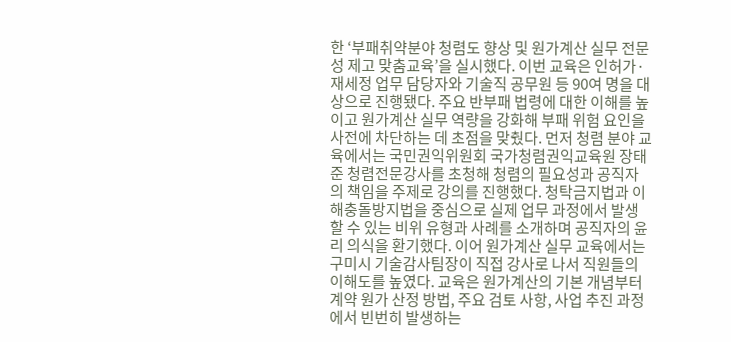한 ‘부패취약분야 청렴도 향상 및 원가계산 실무 전문성 제고 맞춤교육’을 실시했다. 이번 교육은 인허가·재세정 업무 담당자와 기술직 공무원 등 90여 명을 대상으로 진행됐다. 주요 반부패 법령에 대한 이해를 높이고 원가계산 실무 역량을 강화해 부패 위험 요인을 사전에 차단하는 데 초점을 맞췄다. 먼저 청렴 분야 교육에서는 국민권익위원회 국가청렴권익교육원 장태준 청렴전문강사를 초청해 청렴의 필요성과 공직자의 책임을 주제로 강의를 진행했다. 청탁금지법과 이해충돌방지법을 중심으로 실제 업무 과정에서 발생할 수 있는 비위 유형과 사례를 소개하며 공직자의 윤리 의식을 환기했다. 이어 원가계산 실무 교육에서는 구미시 기술감사팀장이 직접 강사로 나서 직원들의 이해도를 높였다. 교육은 원가계산의 기본 개념부터 계약 원가 산정 방법, 주요 검토 사항, 사업 추진 과정에서 빈번히 발생하는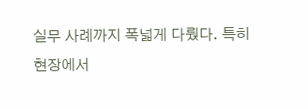실무 사례까지 폭넓게 다뤘다. 특히 현장에서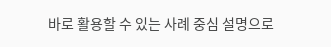바로 활용할 수 있는 사례 중심 설명으로